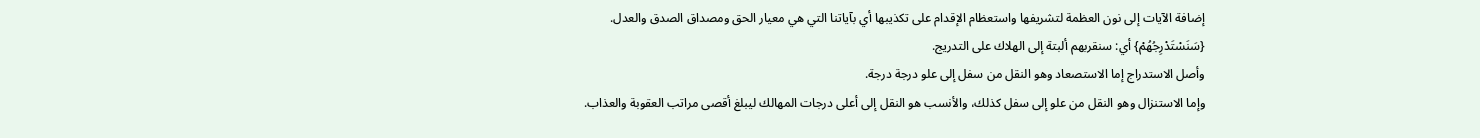إضافة الآيات إلى نون العظمة لتشريفها واستعظام الإقدام على تكذيبها أي بآياتنا التي هي معيار الحق ومصداق الصدق والعدل.
{سَنَسْتَدْرِجُهُمْ} أي: سنقربهم ألبتة إلى الهلاك على التدريج.
وأصل الاستدراج إما الاستصعاد وهو النقل من سفل إلى علو درجة درجة.
وإما الاستنزال وهو النقل من علو إلى سفل كذلك، والأنسب هو النقل إلى أعلى درجات المهالك ليبلغ أقصى مراتب العقوبة والعذاب.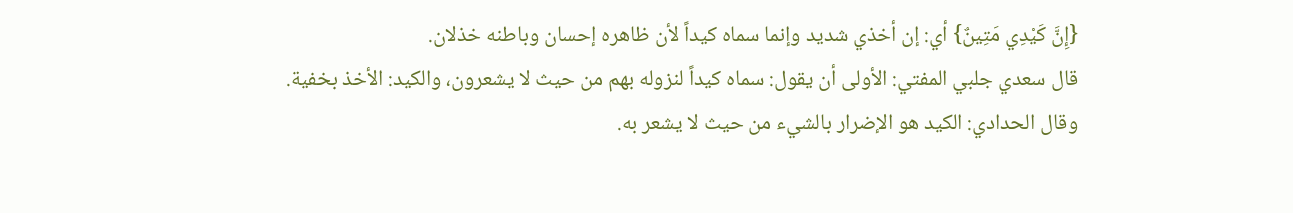{إِنَّ كَيْدِي مَتِينٌ} أي: إن أخذي شديد وإنما سماه كيداً لأن ظاهره إحسان وباطنه خذلان.
قال سعدي جلبي المفتي: الأولى أن يقول: سماه كيداً لنزوله بهم من حيث لا يشعرون، والكيد: الأخذ بخفية.
وقال الحدادي: الكيد هو الإضرار بالشيء من حيث لا يشعر به.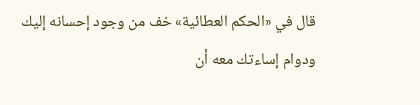قال في «الحكم العطائية» خف من وجود إحسانه إليك ودوام إساءتك معه أن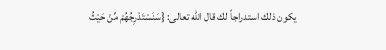يكون ذلك استدراجاً لك قال الله تعالى: {سَنَسْتَدْرِجُهُمْ مِّنْ حَيْثُ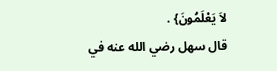لاَ يَعْلَمُونَ} .
قال سهل رضي الله عنه في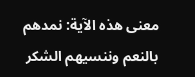معنى هذه الآية: نمدهم بالنعم وننسيهم الشكر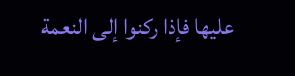عليها فإذا ركنوا إلى النعمة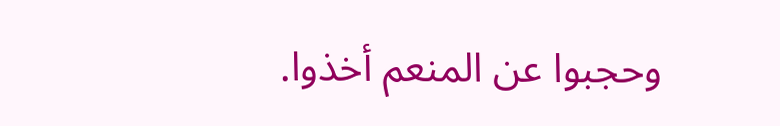وحجبوا عن المنعم أخذوا.